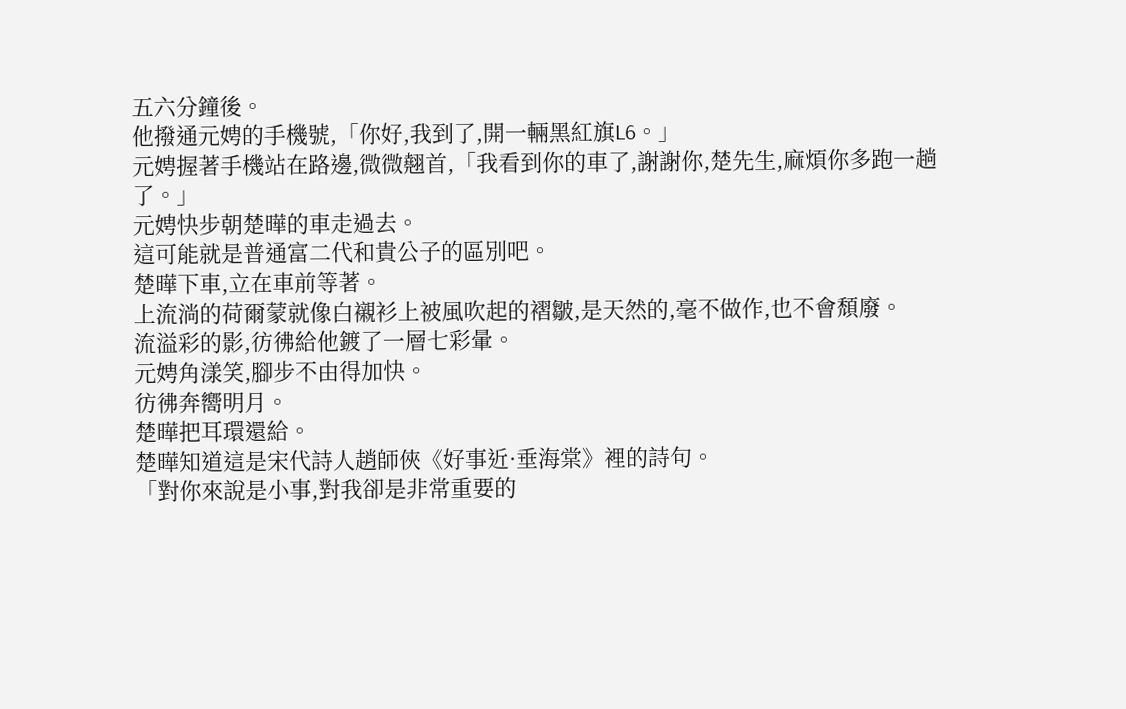五六分鐘後。
他撥通元娉的手機號,「你好,我到了,開一輛黑紅旗L6。」
元娉握著手機站在路邊,微微翹首,「我看到你的車了,謝謝你,楚先生,麻煩你多跑一趟了。」
元娉快步朝楚曄的車走過去。
這可能就是普通富二代和貴公子的區別吧。
楚曄下車,立在車前等著。
上流淌的荷爾蒙就像白襯衫上被風吹起的褶皺,是天然的,毫不做作,也不會頹廢。
流溢彩的影,彷彿給他鍍了一層七彩暈。
元娉角漾笑,腳步不由得加快。
彷彿奔嚮明月。
楚曄把耳環還給。
楚曄知道這是宋代詩人趙師俠《好事近·垂海棠》裡的詩句。
「對你來說是小事,對我卻是非常重要的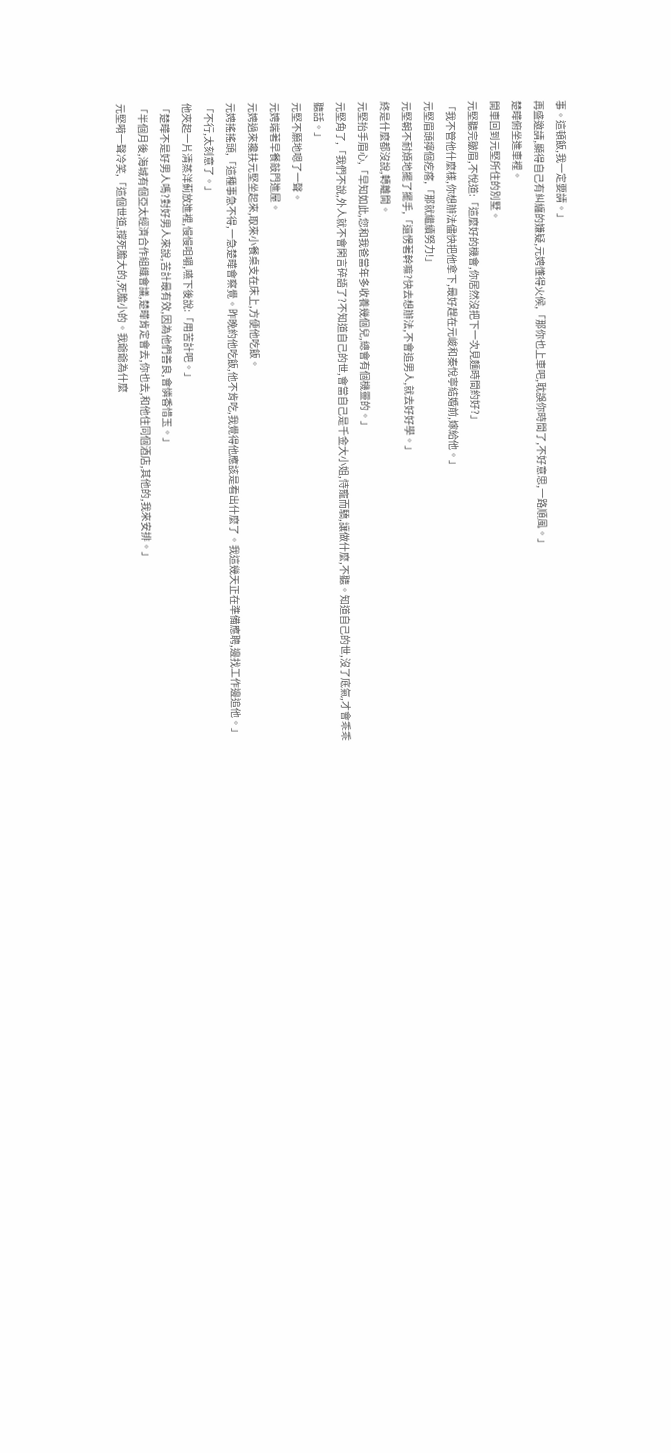事。這頓飯,我一定要請。」
再盛邀請,顯得自己有糾纏的嫌疑,元娉懂得火候,「那你也上車吧,耽誤你時間了,不好意思,一路順風。」
楚曄俯坐進車裡。
開車回到元堅所住的別墅。
元堅聽完皺眉,不悅道:「這麼好的機會,你居然沒把下一次見麵時間約好?」
「我不管他什麼樣,你想辦法儘快把他拿下,最好趕在元峻和秦悅寧結婚前,嫁給他。」
元堅眉頭擰個疙瘩,「那就繼續努力!」
元堅朝不耐煩地擺了擺手,「還愣著幹嘛?快去想辦法,不會追男人,就去好好學。」
終是什麼都沒說,轉離開。
元堅抬手眉心,「早知如此,您和我爸當年多收養幾個兒,總會有個機靈的。」
元堅角了,「我們不說,外人就不會閑言碎語了?不知道自己的世,會當自己是千金大小姐,恃寵而驕,讓做什麼,不聽。知道自己的世,沒了底氣,才會乖乖聽話。」
元堅不願地嗯了一聲。
元娉端著早餐敲門進屋。
元娉過來攙扶元堅坐起來,取來小餐桌支在床上,方便他吃飯。
元娉搖搖頭,「這種事急不得,一急楚曄會察覺。昨晚約他吃飯,他不肯吃,我覺得他應該是看出什麼了。我這幾天正在準備應聘,邊找工作邊追他。」
「不行,太刻意了。」
他夾起一片清蒸洋薊放進裡,慢慢咀嚼,嚥下後說:「用苦計吧。」
「楚曄不是好男人嗎?對好男人來說,苦計最有效,因為他們善良,會憐香惜玉。」
「半個月後,海城有個亞太經濟合作組織會議,楚曄肯定會去,你也去,和他住同個酒店,其他的,我來安排。」
元堅嗬一聲冷笑,「這個世道,撐死膽大的,死膽小的。我爺爺為什麼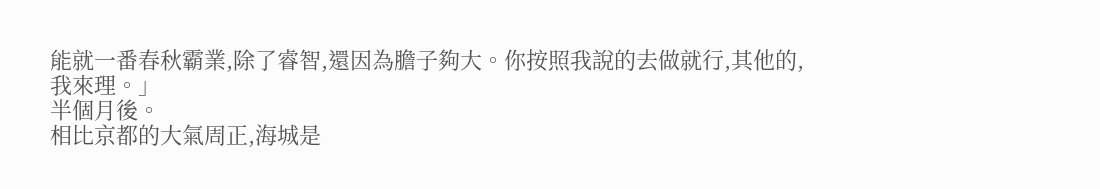能就一番春秋霸業,除了睿智,還因為膽子夠大。你按照我說的去做就行,其他的,我來理。」
半個月後。
相比京都的大氣周正,海城是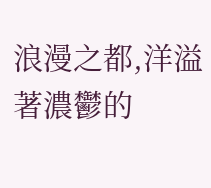浪漫之都,洋溢著濃鬱的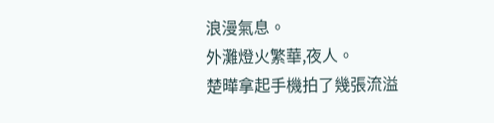浪漫氣息。
外灘燈火繁華,夜人。
楚曄拿起手機拍了幾張流溢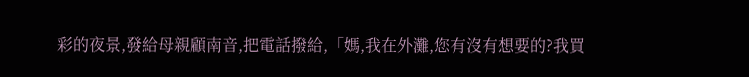彩的夜景,發給母親顧南音,把電話撥給,「媽,我在外灘,您有沒有想要的?我買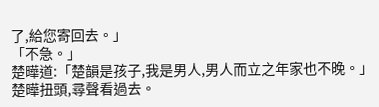了,給您寄回去。」
「不急。」
楚曄道:「楚韻是孩子,我是男人,男人而立之年家也不晚。」
楚曄扭頭,尋聲看過去。